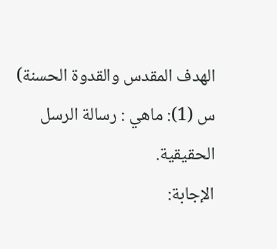الهدف المقدس والقدوة الحسنة)
س (1): ماهي : رسالة الرسل الحقيقية.
الإجابة: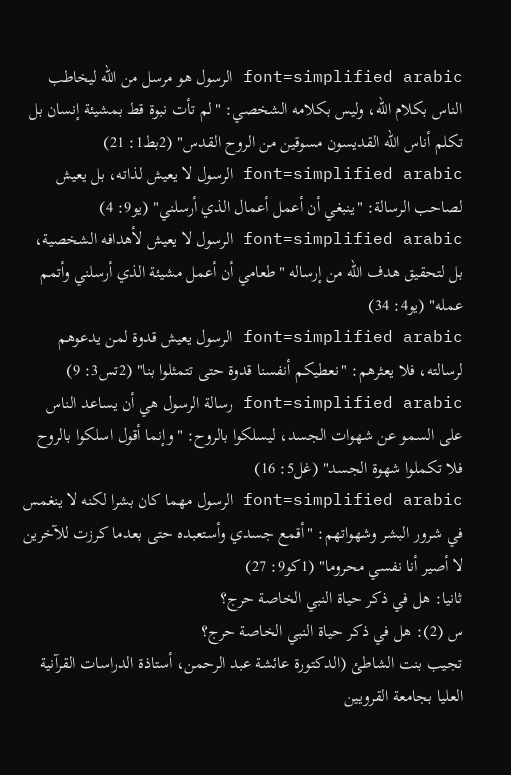font=simplified arabic الرسول هو مرسل من الله ليخاطب الناس بكلام الله، وليس بكلامه الشخصي: "لم تأت نبوة قط بمشيئة إنسان بل تكلم أناس الله القديسون مسوقين من الروح القدس" (2بط1: 21)
font=simplified arabic الرسول لا يعيش لذاته، بل يعيش لصاحب الرسالة: "ينبغي أن أعمل أعمال الذي أرسلني" (يو9: 4)
font=simplified arabic الرسول لا يعيش لأهدافه الشخصية، بل لتحقيق هدف الله من إرساله "طعامي أن أعمل مشيئة الذي أرسلني وأتمم عمله" (يو4: 34)
font=simplified arabic الرسول يعيش قدوة لمن يدعوهم لرسالته، فلا يعثرهم: "نعطيكم أنفسنا قدوة حتى تتمثلوا بنا" (2تس3: 9)
font=simplified arabic رسالة الرسول هي أن يساعد الناس على السمو عن شهوات الجسد، ليسلكوا بالروح: "وإنما أقول اسلكوا بالروح فلا تكملوا شهوة الجسد" (غل5: 16)
font=simplified arabic الرسول مهما كان بشرا لكنه لا ينغمس في شرور البشر وشهواتهم: "أقمع جسدي وأستعبده حتى بعدما كرزت للآخرين لا أصير أنا نفسي محروما" (1كو9: 27)
ثانيا: هل في ذكر حياة النبي الخاصة حرج؟
س (2): هل في ذكر حياة النبي الخاصة حرج؟
تجيب بنت الشاطئ (الدكتورة عائشة عبد الرحمن، أستاذة الدراسات القرآنية العليا بجامعة القرويين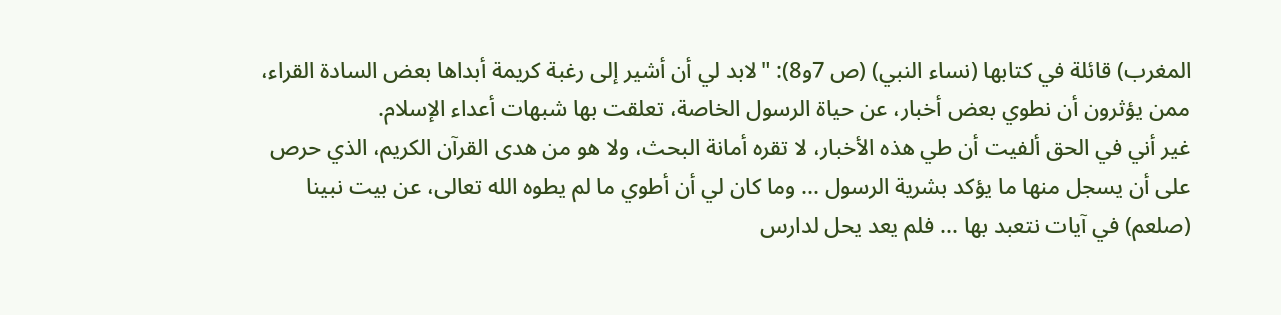المغرب) قائلة في كتابها (نساء النبي) (ص 7و8): "لابد لي أن أشير إلى رغبة كريمة أبداها بعض السادة القراء، ممن يؤثرون أن نطوي بعض أخبار، عن حياة الرسول الخاصة، تعلقت بها شبهات أعداء الإسلام.
غير أني في الحق ألفيت أن طي هذه الأخبار، لا تقره أمانة البحث، ولا هو من هدى القرآن الكريم، الذي حرص على أن يسجل منها ما يؤكد بشرية الرسول ... وما كان لي أن أطوي ما لم يطوه الله تعالى، عن بيت نبينا (صلعم) في آيات نتعبد بها ... فلم يعد يحل لدارس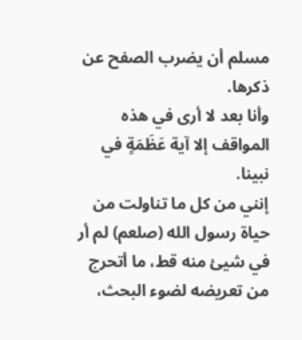مسلم أن يضرب الصفح عن ذكرها.
وأنا بعد لا أرى في هذه المواقف إلا آية عَظَمَةٍ في نبينا.
إنني من كل ما تناولت من حياة رسول الله (صلعم) لم أر في شيئ منه قط، ما أتحرج من تعريضه لضوء البحث،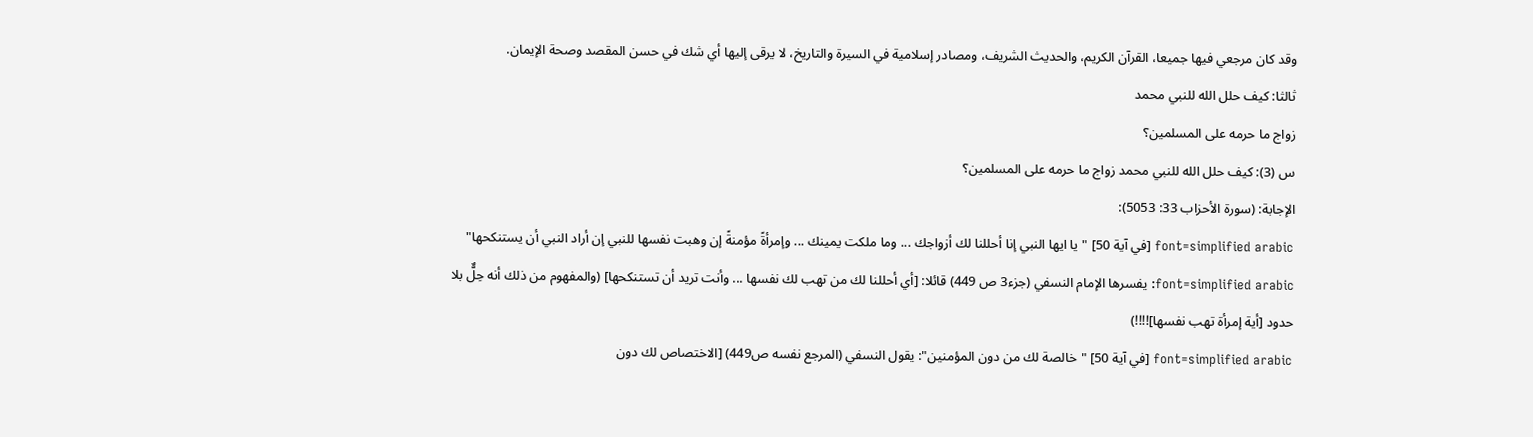وقد كان مرجعي فيها جميعا، القرآن الكريم، والحديث الشريف، ومصادر إسلامية في السيرة والتاريخ، لا يرقى إليها أي شك في حسن المقصد وصحة الإيمان.
ثالثا: كيف حلل الله للنبي محمد
زواج ما حرمه على المسلمين؟
س (3): كيف حلل الله للنبي محمد زواج ما حرمه على المسلمين؟
الإجابة: (سورة الأحزاب 33: 5053):
font=simplified arabic [في آية 50] "يا ايها النبي إنا أحللنا لك أزواجك ... وما ملكت يمينك ... وإمرأةً مؤمنةً إن وهبت نفسها للنبي إن أراد النبي أن يستنكحها" font=simplified arabic: يفسرها الإمام النسفي (جزء3 ص 449) قائلا: [أي أحللنا لك من تهب لك نفسها ... وأنت تريد أن تستنكحها] (والمفهوم من ذلك أنه حِلٌّ بلا حدود [أية إمرأة تهب نفسها]!!!!)
font=simplified arabic [في آية 50] "خالصة لك من دون المؤمنين": يقول النسفي (المرجع نفسه ص449) [الاختصاص لك دون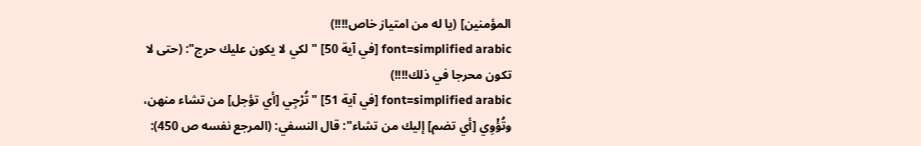المؤمنين] (يا له من امتياز خاص!!!!)
font=simplified arabic [في آية 50] "لكي لا يكون عليك حرج": (حتى لا تكون محرجا في ذلك!!!!)
font=simplified arabic [في آية 51] "تُرْجِي [أي تؤجل] من تشاء منهن، وتُؤْوِي [أي تضم] إليك من تشاء": قال النسفي: (المرجع نفسه ص 450):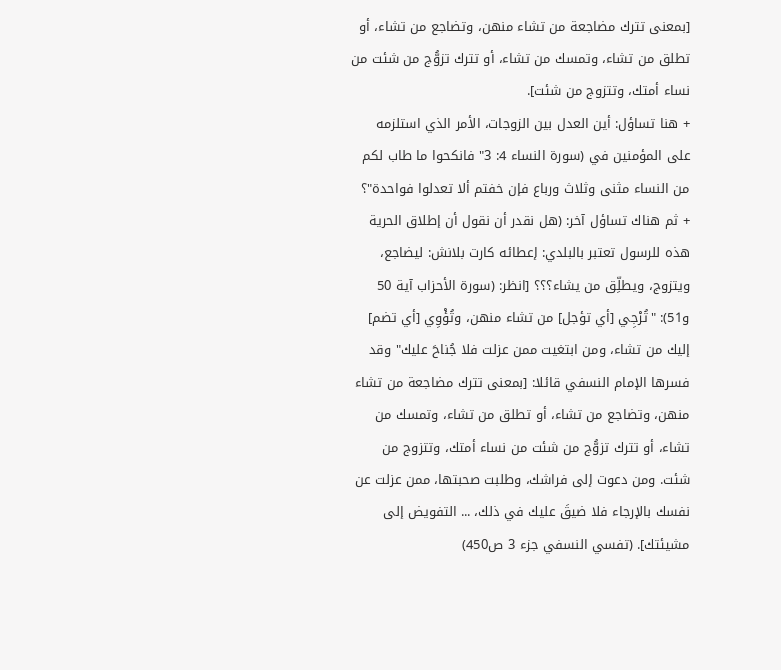[بمعنى تترك مضاجعة من تشاء منهن، وتضاجع من تشاء، أو تطلق من تشاء، وتمسك من تشاء، أو تترك تزوُّج من شئت من نساء أمتك، وتتزوج من شئت].
+ هنا تساؤل: أين العدل بين الزوجات، الأمر الذي استلزمه على المؤمنين في (سورة النساء 4: 3" فانكحوا ما طاب لكم من النساء مثنى وثلاث ورباع فإن خفتم ألا تعدلوا فواحدة"؟
+ ثم هناك تساؤل آخر: (هل نقدر أن نقول أن إطلاق الحرية هذه للرسول تعتبر بالبلدي: إعطائه كارت بلانش: ليضاجع، ويتزوج، ويطلِّق من يشاء؟؟؟ [انظر: (سورة الأحزاب آية 50 و51): "تُرْجِي [أي تؤجل] من تشاء منهن، وتُؤْوِي [أي تضم] إليك من تشاء، ومن ابتغيت ممن عزلت فلا جُناحَ عليك" وقد فسرها الإمام النسفي قائلا: [بمعنى تترك مضاجعة من تشاء منهن، وتضاجع من تشاء، أو تطلق من تشاء، وتمسك من تشاء، أو تترك تزوُّج من شئت من نساء أمتك، وتتزوج من شئت. ومن دعوت إلى فراشك، وطلبت صحبتها، ممن عزلت عن نفسك بالإرجاء فلا ضيقَ عليك في ذلك، ... التفويض إلى مشيئتك]. (تفسي النسفي جزء 3 ص450)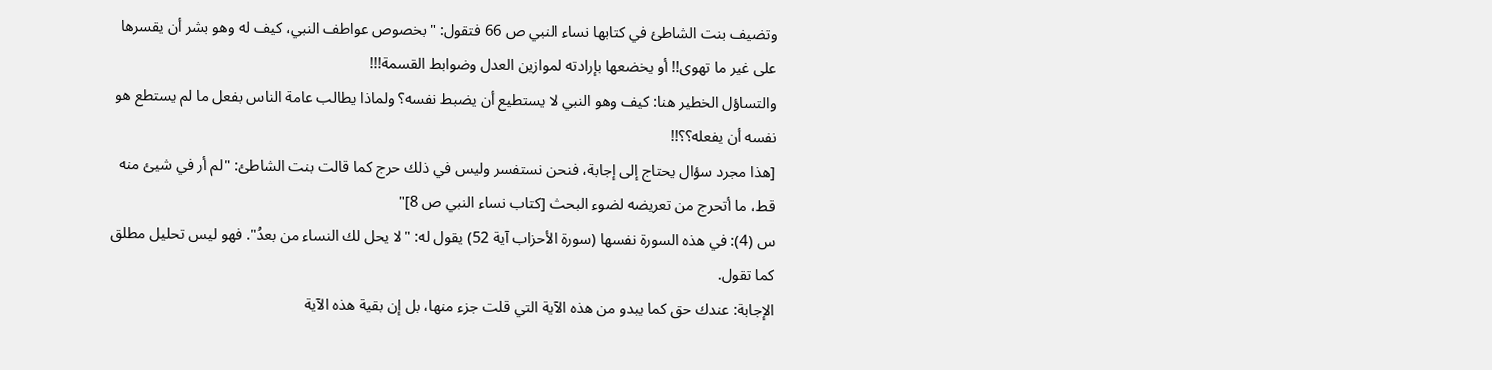وتضيف بنت الشاطئ في كتابها نساء النبي ص 66 فتقول: "بخصوص عواطف النبي، كيف له وهو بشر أن يقسرها على غير ما تهوى!! أو يخضعها بإرادته لموازين العدل وضوابط القسمة!!!
والتساؤل الخطير هنا: كيف وهو النبي لا يستطيع أن يضبط نفسه؟ ولماذا يطالب عامة الناس بفعل ما لم يستطع هو نفسه أن يفعله؟؟!!
[هذا مجرد سؤال يحتاج إلى إجابة، فنحن نستفسر وليس في ذلك حرج كما قالت بنت الشاطئ: "لم أر في شيئ منه قط، ما أتحرج من تعريضه لضوء البحث [كتاب نساء النبي ص 8]"
س (4): في هذه السورة نفسها (سورة الأحزاب آية 52) يقول له: "لا يحل لك النساء من بعدُ". فهو ليس تحليل مطلق كما تقول.
الإجابة: عندك حق كما يبدو من هذه الآية التي قلت جزء منها، بل إن بقية هذه الآية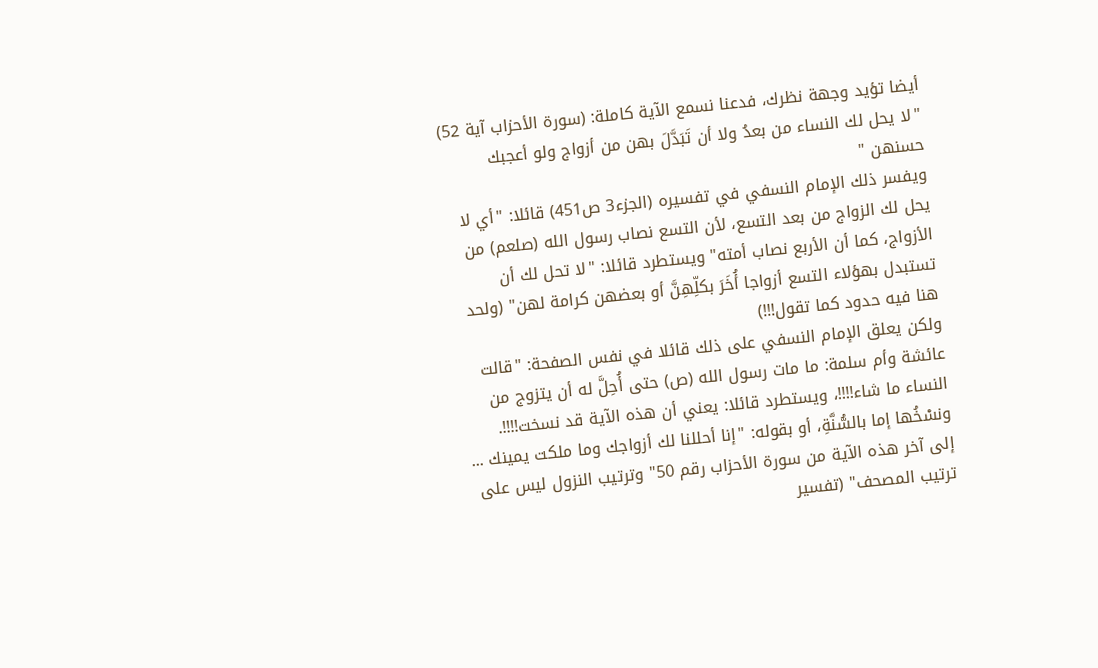أيضا تؤيد وجهة نظرك، فدعنا نسمع الآية كاملة: (سورة الأحزاب آية 52) "لا يحل لك النساء من بعدُ ولا أن تَبَدَّلَ بهن من أزواج ولو أعجبك حسنهن "
ويفسر ذلك الإمام النسفي في تفسيره (الجزء3 ص451) قائلا: "أي لا يحل لك الزواج من بعد التسع، لأن التسع نصاب رسول الله (صلعم) من الأزواج، كما أن الأربع نصاب أمته" ويستطرد قائلا: "لا تحل لك أن تستبدل بهؤلاء التسع أزواجا أُخَرَ بكلِّهِنَّ أو بعضهن كرامة لهن" (ولحد هنا فيه حدود كما تقول!!!)
ولكن يعلق الإمام النسفي على ذلك قائلا في نفس الصفحة: "قالت عائشة وأم سلمة: ما مات رسول الله (ص) حتى أُحِلَّ له أن يتزوج من النساء ما شاء!!!!، ويستطرد قائلا: يعني أن هذه الآية قد نسخت!!!!. ونسْخُها إما بالسُّنَّةِ، أو بقوله: "إنا أحللنا لك أزواجك وما ملكت يمينك ... إلى آخر هذه الآية من سورة الأحزاب رقم 50" وترتيب النزول ليس على ترتيب المصحف" (تفسير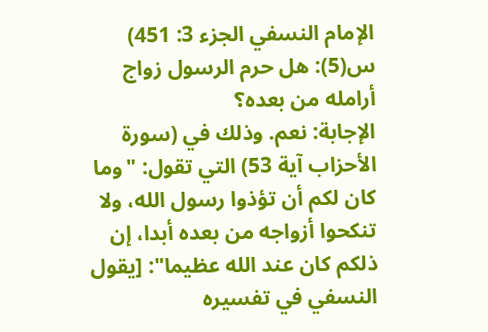الإمام النسفي الجزء 3: 451)
س(5): هل حرم الرسول زواج أرامله من بعده؟
الإجابة: نعم. وذلك في (سورة الأحزاب آية 53) التي تقول: "وما كان لكم أن تؤذوا رسول الله، ولا تنكحوا أزواجه من بعده أبدا، إن ذلكم كان عند الله عظيما": [يقول النسفي في تفسيره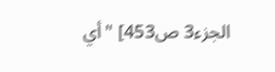الجزء3 ص453] "أي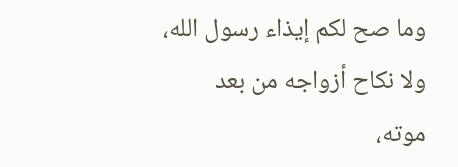وما صح لكم إيذاء رسول الله، ولا نكاح أزواجه من بعد موته،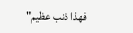فهذا ذنب عظيم"